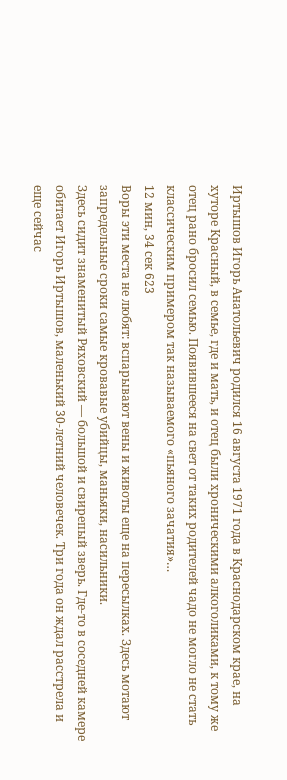Иртышов Игорь Анатольевич родился 16 августа 1971 года в Краснодарском крае, на хуторе Красный, в семье, где и мать, и отец были хроническими алкоголиками, к тому же отец рано бросил семью. Появившееся на свет от таких родителей чадо не могло не стать классическим примером так называемого «пьяного зачатия»…
12 мин, 34 сек 623
Воры эти места не любят: вспарывают вены и животы еще на пересылках. Здесь мотают запредельные сроки самые кровавые убийцы, маньяки, насильники.
Здесь сидит знаменитый Ряховский — большой и свирепый зверь. Где-то в соседней камере обитает Игорь Иртышов, маленький 30-летний человечек. Три года он ждал расстрела и еще сейчас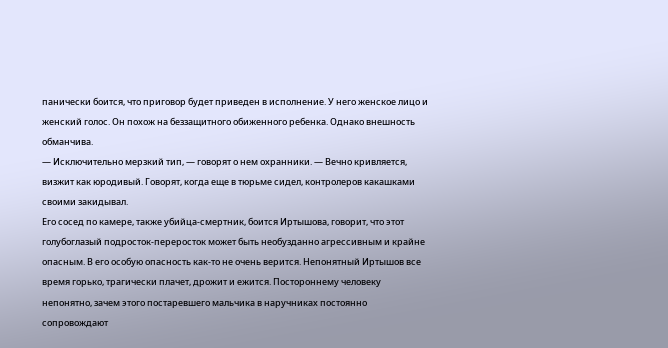панически боится, что приговор будет приведен в исполнение. У него женское лицо и женский голос. Он похож на беззащитного обиженного ребенка. Однако внешность обманчива.
— Исключительно мерзкий тип, — говорят о нем охранники. — Вечно кривляется, визжит как юродивый. Говорят, когда еще в тюрьме сидел, контролеров какашками своими закидывал.
Его сосед по камере, также убийца-смертник, боится Иртышова, говорит, что этот голубоглазый подросток-переросток может быть необузданно агрессивным и крайне опасным. В его особую опасность как-то не очень верится. Непонятный Иртышов все время горько, трагически плачет, дрожит и ежится. Постороннему человеку непонятно, зачем этого постаревшего мальчика в наручниках постоянно сопровождают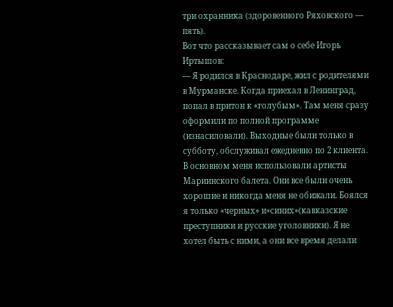три охранника (здоровенного Ряховского — пять).
Вот что рассказывает сам о себе Игорь Иртышов:
— Я родился в Краснодаре, жил с родителями в Мурманске. Когда приехал в Ленинград, попал в притон к «голубым». Там меня сразу оформили по полной программе (изнасиловали). Выходные были только в субботу, обслуживал ежедневно по 2 клиента. В основном меня использовали артисты Мариинского балета. Они все были очень хорошие и никогда меня не обижали. Боялся я только «черных» и«синих»(кавказские преступники и русские уголовники). Я не хотел быть с ними, а они все время делали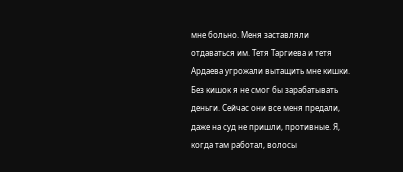мне больно. Меня заставляли отдаваться им. Тетя Таргиева и тетя Ардаева угрожали вытащить мне кишки. Без кишок я не смог бы зарабатывать деньги. Сейчас они все меня предали, даже на суд не пришли, противные. Я, когда там работал, волосы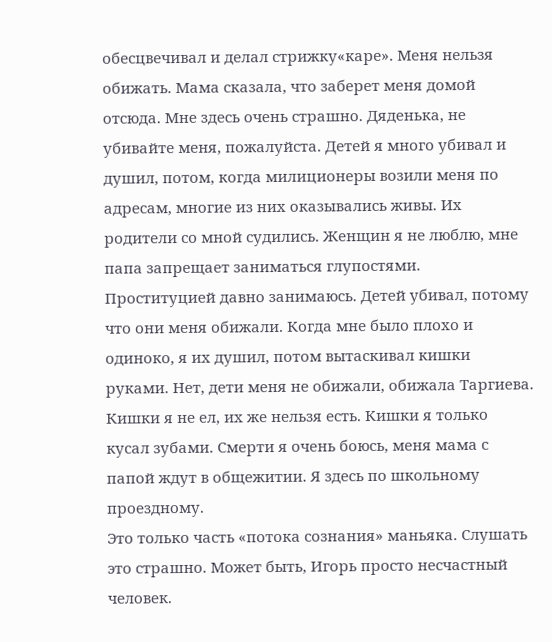обесцвечивал и делал стрижку«каре». Меня нельзя обижать. Мама сказала, что заберет меня домой отсюда. Мне здесь очень страшно. Дяденька, не убивайте меня, пожалуйста. Детей я много убивал и душил, потом, когда милиционеры возили меня по адресам, многие из них оказывались живы. Их родители со мной судились. Женщин я не люблю, мне папа запрещает заниматься глупостями. Проституцией давно занимаюсь. Детей убивал, потому что они меня обижали. Когда мне было плохо и одиноко, я их душил, потом вытаскивал кишки руками. Нет, дети меня не обижали, обижала Таргиева. Кишки я не ел, их же нельзя есть. Кишки я только кусал зубами. Смерти я очень боюсь, меня мама с папой ждут в общежитии. Я здесь по школьному проездному.
Это только часть «потока сознания» маньяка. Слушать это страшно. Может быть, Игорь просто несчастный человек.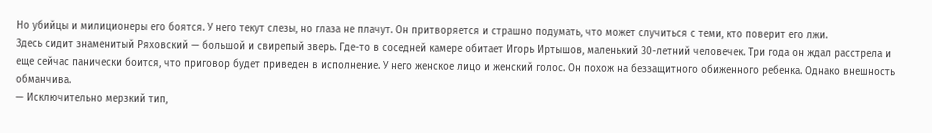Но убийцы и милиционеры его боятся. У него текут слезы, но глаза не плачут. Он притворяется и страшно подумать, что может случиться с теми, кто поверит его лжи.
Здесь сидит знаменитый Ряховский — большой и свирепый зверь. Где-то в соседней камере обитает Игорь Иртышов, маленький 30-летний человечек. Три года он ждал расстрела и еще сейчас панически боится, что приговор будет приведен в исполнение. У него женское лицо и женский голос. Он похож на беззащитного обиженного ребенка. Однако внешность обманчива.
— Исключительно мерзкий тип,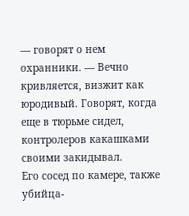— говорят о нем охранники. — Вечно кривляется, визжит как юродивый. Говорят, когда еще в тюрьме сидел, контролеров какашками своими закидывал.
Его сосед по камере, также убийца-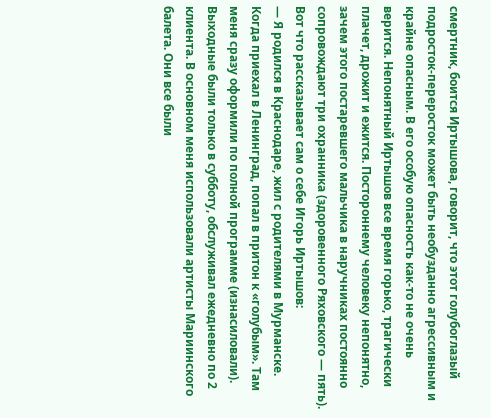смертник, боится Иртышова, говорит, что этот голубоглазый подросток-переросток может быть необузданно агрессивным и крайне опасным. В его особую опасность как-то не очень верится. Непонятный Иртышов все время горько, трагически плачет, дрожит и ежится. Постороннему человеку непонятно, зачем этого постаревшего мальчика в наручниках постоянно сопровождают три охранника (здоровенного Ряховского — пять).
Вот что рассказывает сам о себе Игорь Иртышов:
— Я родился в Краснодаре, жил с родителями в Мурманске. Когда приехал в Ленинград, попал в притон к «голубым». Там меня сразу оформили по полной программе (изнасиловали). Выходные были только в субботу, обслуживал ежедневно по 2 клиента. В основном меня использовали артисты Мариинского балета. Они все были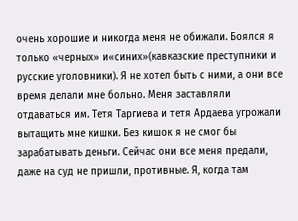очень хорошие и никогда меня не обижали. Боялся я только «черных» и«синих»(кавказские преступники и русские уголовники). Я не хотел быть с ними, а они все время делали мне больно. Меня заставляли отдаваться им. Тетя Таргиева и тетя Ардаева угрожали вытащить мне кишки. Без кишок я не смог бы зарабатывать деньги. Сейчас они все меня предали, даже на суд не пришли, противные. Я, когда там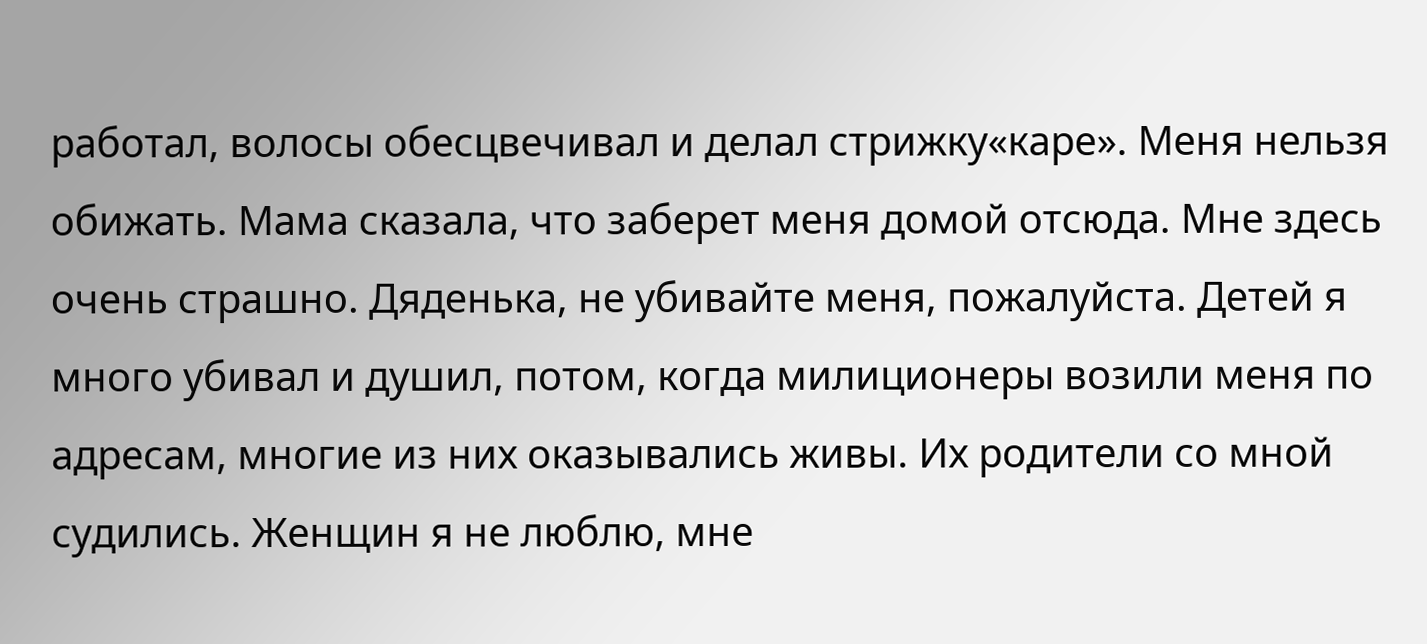работал, волосы обесцвечивал и делал стрижку«каре». Меня нельзя обижать. Мама сказала, что заберет меня домой отсюда. Мне здесь очень страшно. Дяденька, не убивайте меня, пожалуйста. Детей я много убивал и душил, потом, когда милиционеры возили меня по адресам, многие из них оказывались живы. Их родители со мной судились. Женщин я не люблю, мне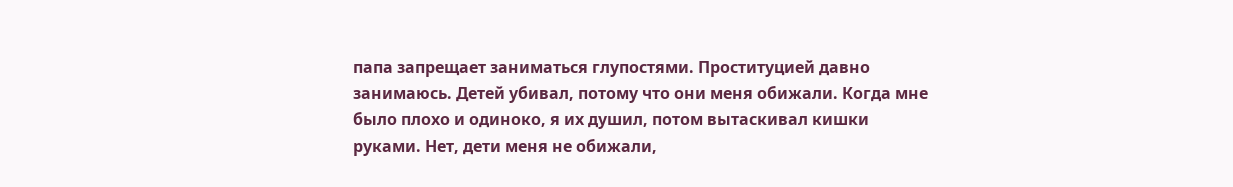папа запрещает заниматься глупостями. Проституцией давно занимаюсь. Детей убивал, потому что они меня обижали. Когда мне было плохо и одиноко, я их душил, потом вытаскивал кишки руками. Нет, дети меня не обижали,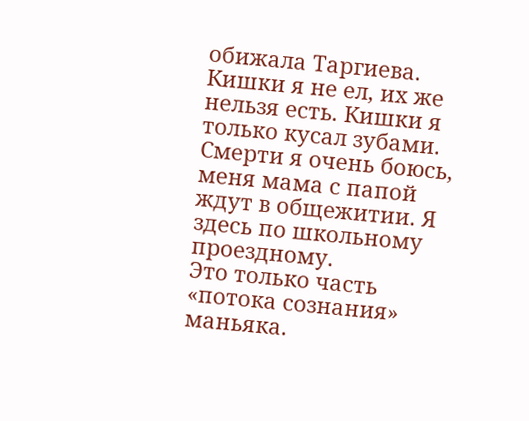обижала Таргиева. Кишки я не ел, их же нельзя есть. Кишки я только кусал зубами. Смерти я очень боюсь, меня мама с папой ждут в общежитии. Я здесь по школьному проездному.
Это только часть «потока сознания» маньяка.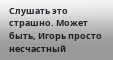Слушать это страшно. Может быть, Игорь просто несчастный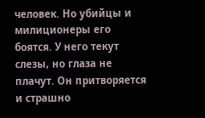человек. Но убийцы и милиционеры его боятся. У него текут слезы, но глаза не плачут. Он притворяется и страшно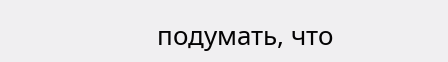подумать, что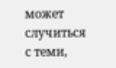может случиться с теми,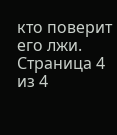кто поверит его лжи.
Страница 4 из 4